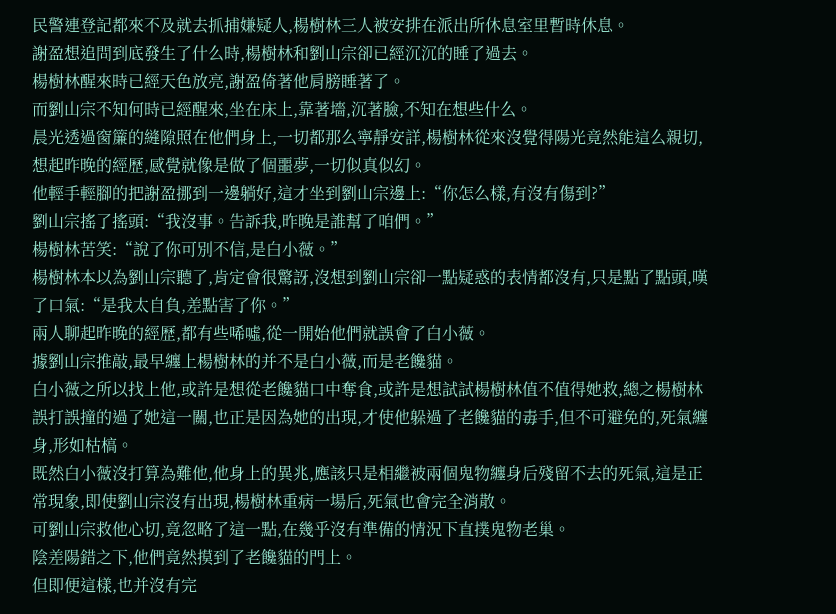民警連登記都來不及就去抓捕嫌疑人,楊樹林三人被安排在派出所休息室里暫時休息。
謝盈想追問到底發生了什么時,楊樹林和劉山宗卻已經沉沉的睡了過去。
楊樹林醒來時已經天色放亮,謝盈倚著他肩膀睡著了。
而劉山宗不知何時已經醒來,坐在床上,靠著墻,沉著臉,不知在想些什么。
晨光透過窗簾的縫隙照在他們身上,一切都那么寧靜安詳,楊樹林從來沒覺得陽光竟然能這么親切,想起昨晚的經歷,感覺就像是做了個噩夢,一切似真似幻。
他輕手輕腳的把謝盈挪到一邊躺好,這才坐到劉山宗邊上:“你怎么樣,有沒有傷到?”
劉山宗搖了搖頭:“我沒事。告訴我,昨晚是誰幫了咱們。”
楊樹林苦笑:“說了你可別不信,是白小薇。”
楊樹林本以為劉山宗聽了,肯定會很驚訝,沒想到劉山宗卻一點疑惑的表情都沒有,只是點了點頭,嘆了口氣:“是我太自負,差點害了你。”
兩人聊起昨晚的經歷,都有些唏噓,從一開始他們就誤會了白小薇。
據劉山宗推敲,最早纏上楊樹林的并不是白小薇,而是老饞貓。
白小薇之所以找上他,或許是想從老饞貓口中奪食,或許是想試試楊樹林值不值得她救,總之楊樹林
誤打誤撞的過了她這一關,也正是因為她的出現,才使他躲過了老饞貓的毒手,但不可避免的,死氣纏身,形如枯槁。
既然白小薇沒打算為難他,他身上的異兆,應該只是相繼被兩個鬼物纏身后殘留不去的死氣,這是正常現象,即使劉山宗沒有出現,楊樹林重病一場后,死氣也會完全消散。
可劉山宗救他心切,竟忽略了這一點,在幾乎沒有準備的情況下直撲鬼物老巢。
陰差陽錯之下,他們竟然摸到了老饞貓的門上。
但即便這樣,也并沒有完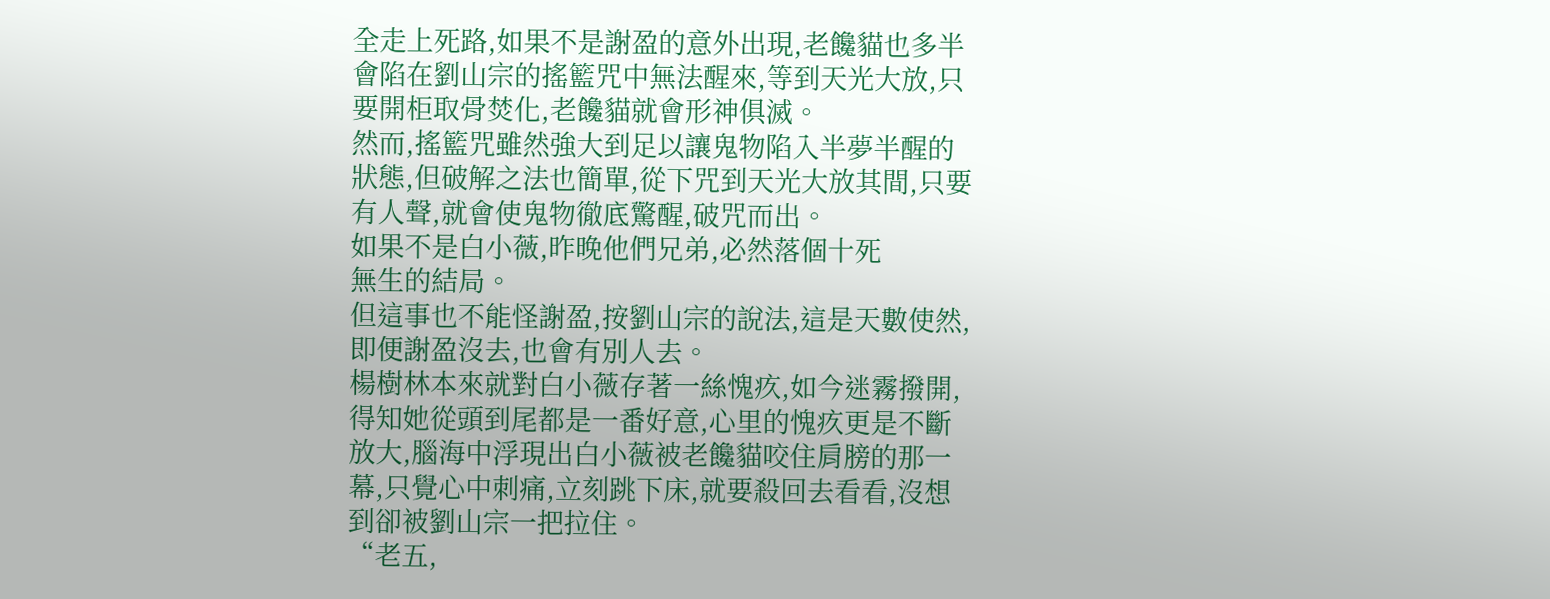全走上死路,如果不是謝盈的意外出現,老饞貓也多半會陷在劉山宗的搖籃咒中無法醒來,等到天光大放,只要開柜取骨焚化,老饞貓就會形神俱滅。
然而,搖籃咒雖然強大到足以讓鬼物陷入半夢半醒的狀態,但破解之法也簡單,從下咒到天光大放其間,只要有人聲,就會使鬼物徹底驚醒,破咒而出。
如果不是白小薇,昨晚他們兄弟,必然落個十死
無生的結局。
但這事也不能怪謝盈,按劉山宗的說法,這是天數使然,即便謝盈沒去,也會有別人去。
楊樹林本來就對白小薇存著一絲愧疚,如今迷霧撥開,得知她從頭到尾都是一番好意,心里的愧疚更是不斷放大,腦海中浮現出白小薇被老饞貓咬住肩膀的那一幕,只覺心中刺痛,立刻跳下床,就要殺回去看看,沒想到卻被劉山宗一把拉住。
“老五,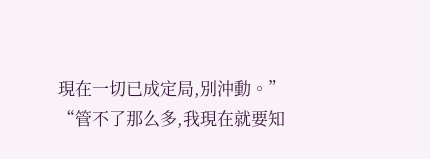現在一切已成定局,別沖動。”
“管不了那么多,我現在就要知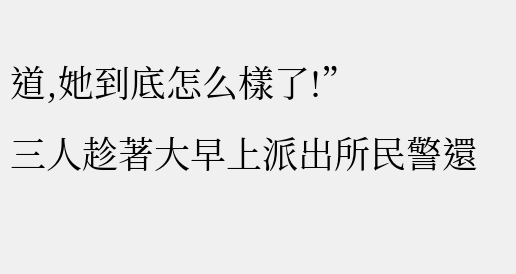道,她到底怎么樣了!”
三人趁著大早上派出所民警還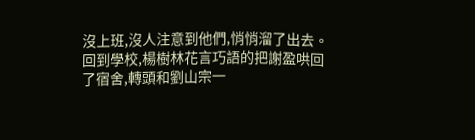沒上班,沒人注意到他們,悄悄溜了出去。
回到學校,楊樹林花言巧語的把謝盈哄回了宿舍,轉頭和劉山宗一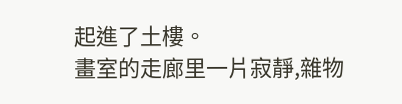起進了土樓。
畫室的走廊里一片寂靜,雜物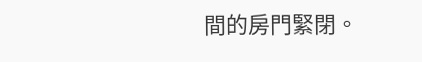間的房門緊閉。